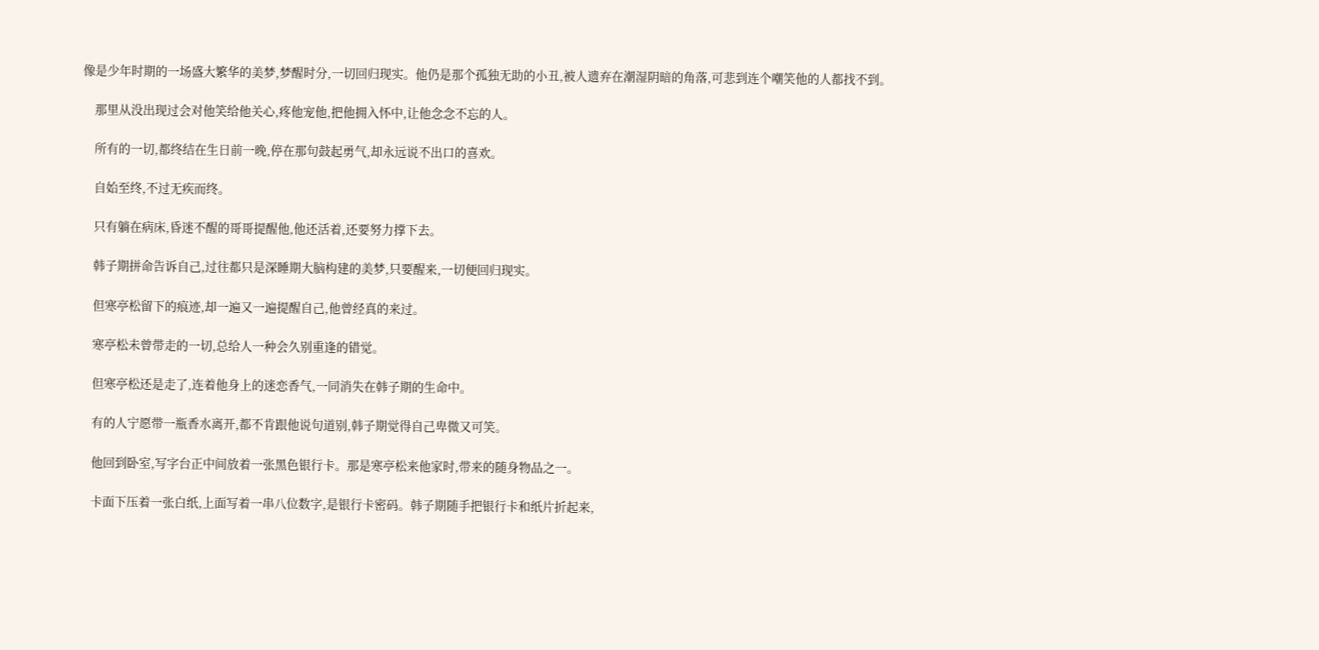像是少年时期的一场盛大繁华的美梦,梦醒时分,一切回归现实。他仍是那个孤独无助的小丑,被人遗弃在潮湿阴暗的角落,可悲到连个嘲笑他的人都找不到。

    那里从没出现过会对他笑给他关心,疼他宠他,把他拥入怀中,让他念念不忘的人。

    所有的一切,都终结在生日前一晚,停在那句鼓起勇气,却永远说不出口的喜欢。

    自始至终,不过无疾而终。

    只有躺在病床,昏迷不醒的哥哥提醒他,他还活着,还要努力撑下去。

    韩子期拼命告诉自己,过往都只是深睡期大脑构建的美梦,只要醒来,一切便回归现实。

    但寒亭松留下的痕迹,却一遍又一遍提醒自己,他曾经真的来过。

    寒亭松未曾带走的一切,总给人一种会久别重逢的错觉。

    但寒亭松还是走了,连着他身上的迷恋香气,一同消失在韩子期的生命中。

    有的人宁愿带一瓶香水离开,都不肯跟他说句道别,韩子期觉得自己卑微又可笑。

    他回到卧室,写字台正中间放着一张黑色银行卡。那是寒亭松来他家时,带来的随身物品之一。

    卡面下压着一张白纸,上面写着一串八位数字,是银行卡密码。韩子期随手把银行卡和纸片折起来,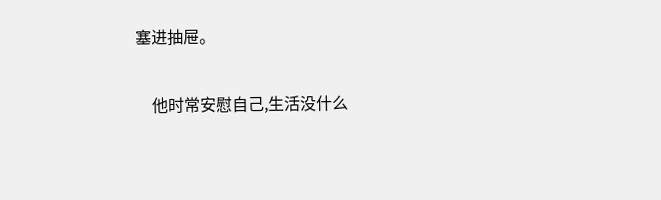塞进抽屉。

    他时常安慰自己,生活没什么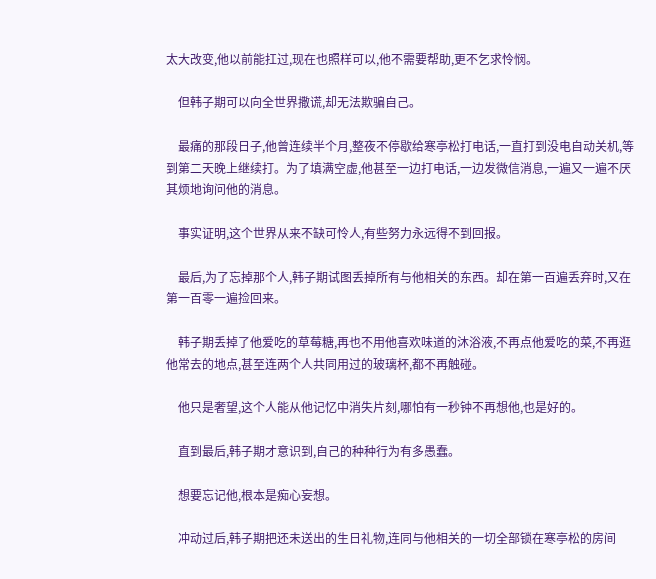太大改变,他以前能扛过,现在也照样可以,他不需要帮助,更不乞求怜悯。

    但韩子期可以向全世界撒谎,却无法欺骗自己。

    最痛的那段日子,他曾连续半个月,整夜不停歇给寒亭松打电话,一直打到没电自动关机,等到第二天晚上继续打。为了填满空虚,他甚至一边打电话,一边发微信消息,一遍又一遍不厌其烦地询问他的消息。

    事实证明,这个世界从来不缺可怜人,有些努力永远得不到回报。

    最后,为了忘掉那个人,韩子期试图丢掉所有与他相关的东西。却在第一百遍丢弃时,又在第一百零一遍捡回来。

    韩子期丢掉了他爱吃的草莓糖,再也不用他喜欢味道的沐浴液,不再点他爱吃的菜,不再逛他常去的地点,甚至连两个人共同用过的玻璃杯,都不再触碰。

    他只是奢望,这个人能从他记忆中消失片刻,哪怕有一秒钟不再想他,也是好的。

    直到最后,韩子期才意识到,自己的种种行为有多愚蠢。

    想要忘记他,根本是痴心妄想。

    冲动过后,韩子期把还未送出的生日礼物,连同与他相关的一切全部锁在寒亭松的房间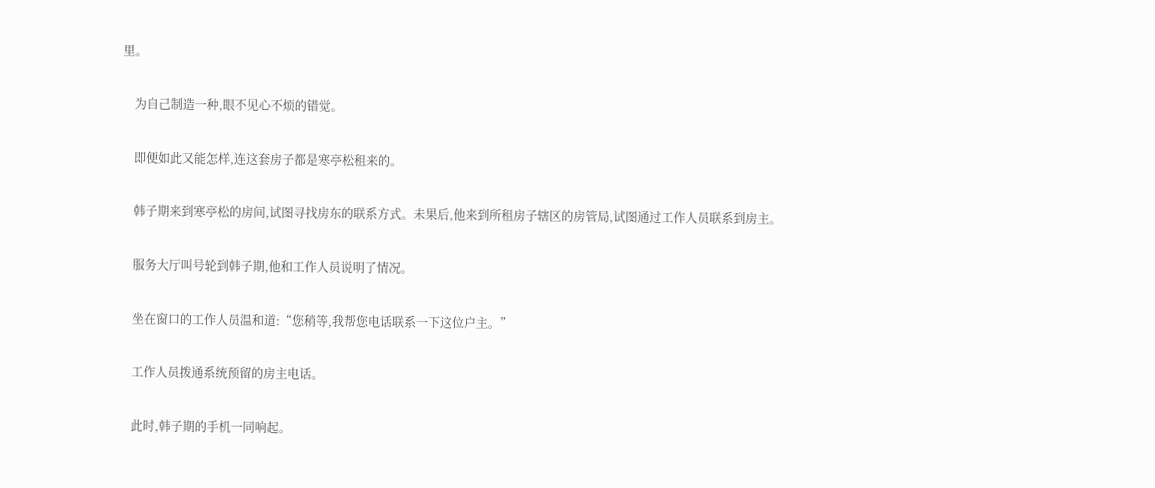里。

    为自己制造一种,眼不见心不烦的错觉。

    即便如此又能怎样,连这套房子都是寒亭松租来的。

    韩子期来到寒亭松的房间,试图寻找房东的联系方式。未果后,他来到所租房子辖区的房管局,试图通过工作人员联系到房主。

    服务大厅叫号轮到韩子期,他和工作人员说明了情况。

    坐在窗口的工作人员温和道:“您稍等,我帮您电话联系一下这位户主。”

    工作人员拨通系统预留的房主电话。

    此时,韩子期的手机一同响起。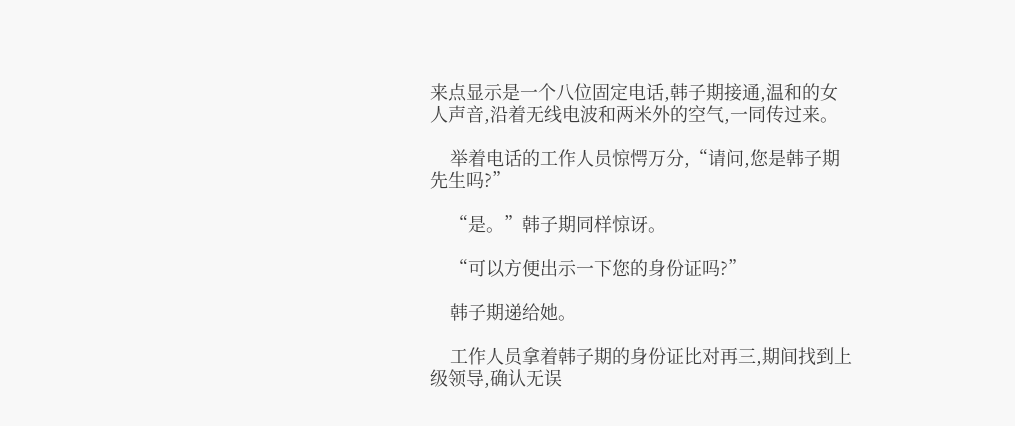来点显示是一个八位固定电话,韩子期接通,温和的女人声音,沿着无线电波和两米外的空气,一同传过来。

    举着电话的工作人员惊愕万分,“请问,您是韩子期先生吗?”

    “是。”韩子期同样惊讶。

    “可以方便出示一下您的身份证吗?”

    韩子期递给她。

    工作人员拿着韩子期的身份证比对再三,期间找到上级领导,确认无误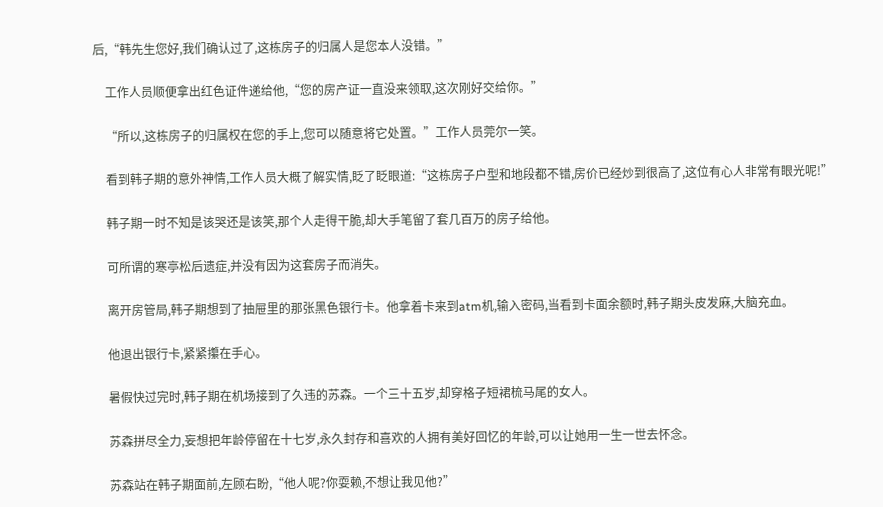后,“韩先生您好,我们确认过了,这栋房子的归属人是您本人没错。”

    工作人员顺便拿出红色证件递给他,“您的房产证一直没来领取,这次刚好交给你。”

    “所以,这栋房子的归属权在您的手上,您可以随意将它处置。”工作人员莞尔一笑。

    看到韩子期的意外神情,工作人员大概了解实情,眨了眨眼道:“这栋房子户型和地段都不错,房价已经炒到很高了,这位有心人非常有眼光呢!”

    韩子期一时不知是该哭还是该笑,那个人走得干脆,却大手笔留了套几百万的房子给他。

    可所谓的寒亭松后遗症,并没有因为这套房子而消失。

    离开房管局,韩子期想到了抽屉里的那张黑色银行卡。他拿着卡来到atm机,输入密码,当看到卡面余额时,韩子期头皮发麻,大脑充血。

    他退出银行卡,紧紧攥在手心。

    暑假快过完时,韩子期在机场接到了久违的苏森。一个三十五岁,却穿格子短裙梳马尾的女人。

    苏森拼尽全力,妄想把年龄停留在十七岁,永久封存和喜欢的人拥有美好回忆的年龄,可以让她用一生一世去怀念。

    苏森站在韩子期面前,左顾右盼,“他人呢?你耍赖,不想让我见他?”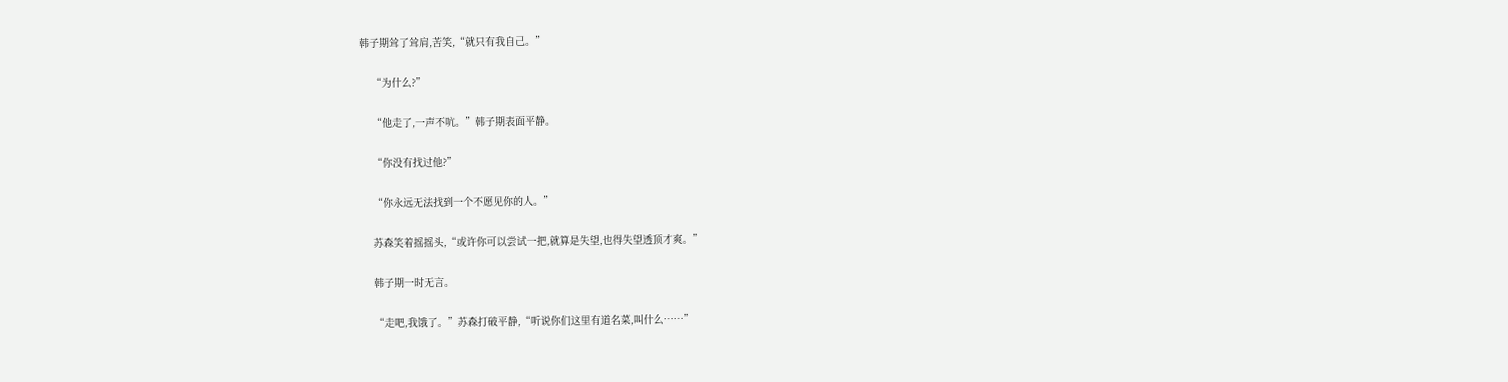韩子期耸了耸肩,苦笑,“就只有我自己。”

    “为什么?”

    “他走了,一声不吭。”韩子期表面平静。

    “你没有找过他?”

    “你永远无法找到一个不愿见你的人。”

    苏森笑着摇摇头,“或许你可以尝试一把,就算是失望,也得失望透顶才爽。”

    韩子期一时无言。

    “走吧,我饿了。”苏森打破平静,“听说你们这里有道名菜,叫什么……”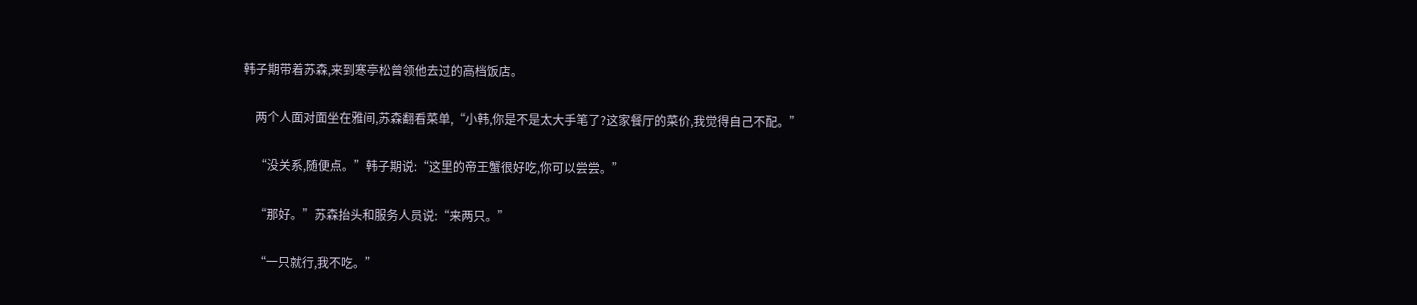韩子期带着苏森,来到寒亭松曾领他去过的高档饭店。

    两个人面对面坐在雅间,苏森翻看菜单,“小韩,你是不是太大手笔了?这家餐厅的菜价,我觉得自己不配。”

    “没关系,随便点。”韩子期说:“这里的帝王蟹很好吃,你可以尝尝。”

    “那好。”苏森抬头和服务人员说:“来两只。”

    “一只就行,我不吃。”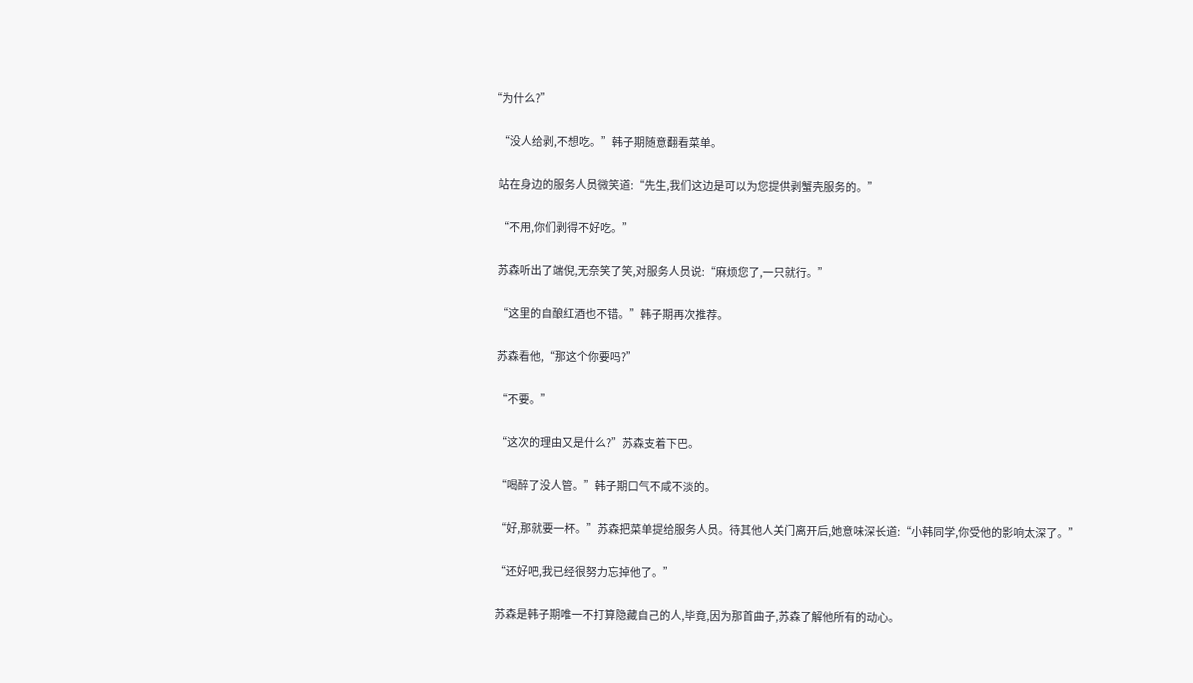“为什么?”

    “没人给剥,不想吃。”韩子期随意翻看菜单。

    站在身边的服务人员微笑道:“先生,我们这边是可以为您提供剥蟹壳服务的。”

    “不用,你们剥得不好吃。”

    苏森听出了端倪,无奈笑了笑,对服务人员说:“麻烦您了,一只就行。”

    “这里的自酿红酒也不错。”韩子期再次推荐。

    苏森看他,“那这个你要吗?”

    “不要。”

    “这次的理由又是什么?”苏森支着下巴。

    “喝醉了没人管。”韩子期口气不咸不淡的。

    “好,那就要一杯。”苏森把菜单提给服务人员。待其他人关门离开后,她意味深长道:“小韩同学,你受他的影响太深了。”

    “还好吧,我已经很努力忘掉他了。”

    苏森是韩子期唯一不打算隐藏自己的人,毕竟,因为那首曲子,苏森了解他所有的动心。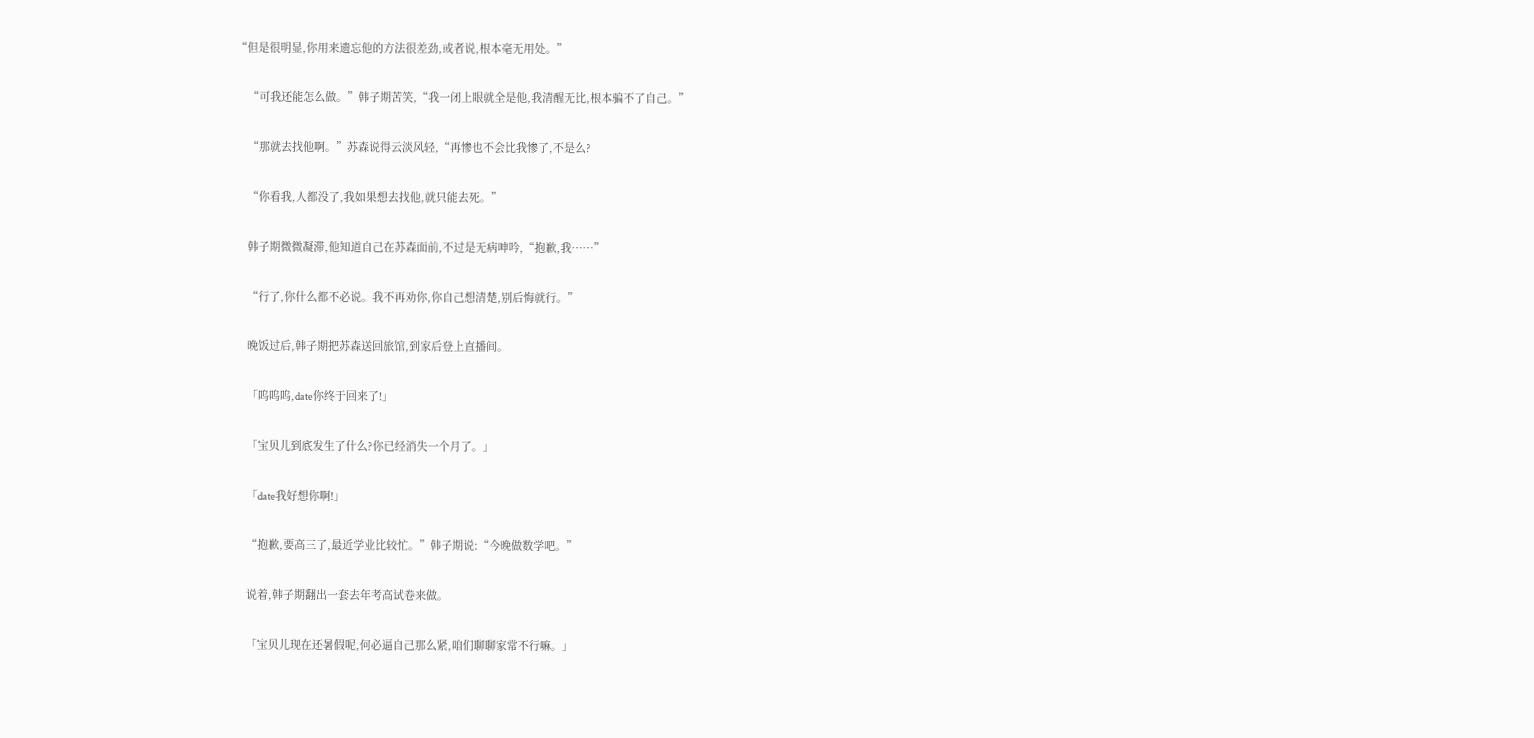“但是很明显,你用来遗忘他的方法很差劲,或者说,根本毫无用处。”

    “可我还能怎么做。”韩子期苦笑,“我一闭上眼就全是他,我清醒无比,根本骗不了自己。”

    “那就去找他啊。”苏森说得云淡风轻,“再惨也不会比我惨了,不是么?

    “你看我,人都没了,我如果想去找他,就只能去死。”

    韩子期微微凝滞,他知道自己在苏森面前,不过是无病呻吟,“抱歉,我……”

    “行了,你什么都不必说。我不再劝你,你自己想清楚,别后悔就行。”

    晚饭过后,韩子期把苏森送回旅馆,到家后登上直播间。

    「呜呜呜,date你终于回来了!」

    「宝贝儿到底发生了什么?你已经消失一个月了。」

    「date我好想你啊!」

    “抱歉,要高三了,最近学业比较忙。”韩子期说:“今晚做数学吧。”

    说着,韩子期翻出一套去年考高试卷来做。

    「宝贝儿现在还暑假呢,何必逼自己那么紧,咱们聊聊家常不行嘛。」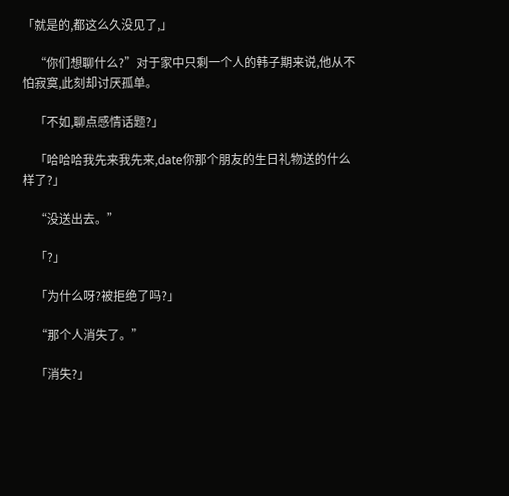「就是的,都这么久没见了,」

    “你们想聊什么?”对于家中只剩一个人的韩子期来说,他从不怕寂寞,此刻却讨厌孤单。

    「不如,聊点感情话题?」

    「哈哈哈我先来我先来,date你那个朋友的生日礼物送的什么样了?」

    “没送出去。”

    「?」

    「为什么呀?被拒绝了吗?」

    “那个人消失了。”

    「消失?」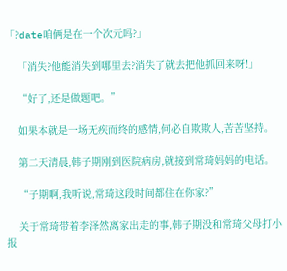「?date咱俩是在一个次元吗?」

    「消失?他能消失到哪里去?消失了就去把他抓回来呀!」

    “好了,还是做题吧。”

    如果本就是一场无疾而终的感情,何必自欺欺人,苦苦坚持。

    第二天清晨,韩子期刚到医院病房,就接到常琦妈妈的电话。

    “子期啊,我听说,常琦这段时间都住在你家?”

    关于常琦带着李泽然离家出走的事,韩子期没和常琦父母打小报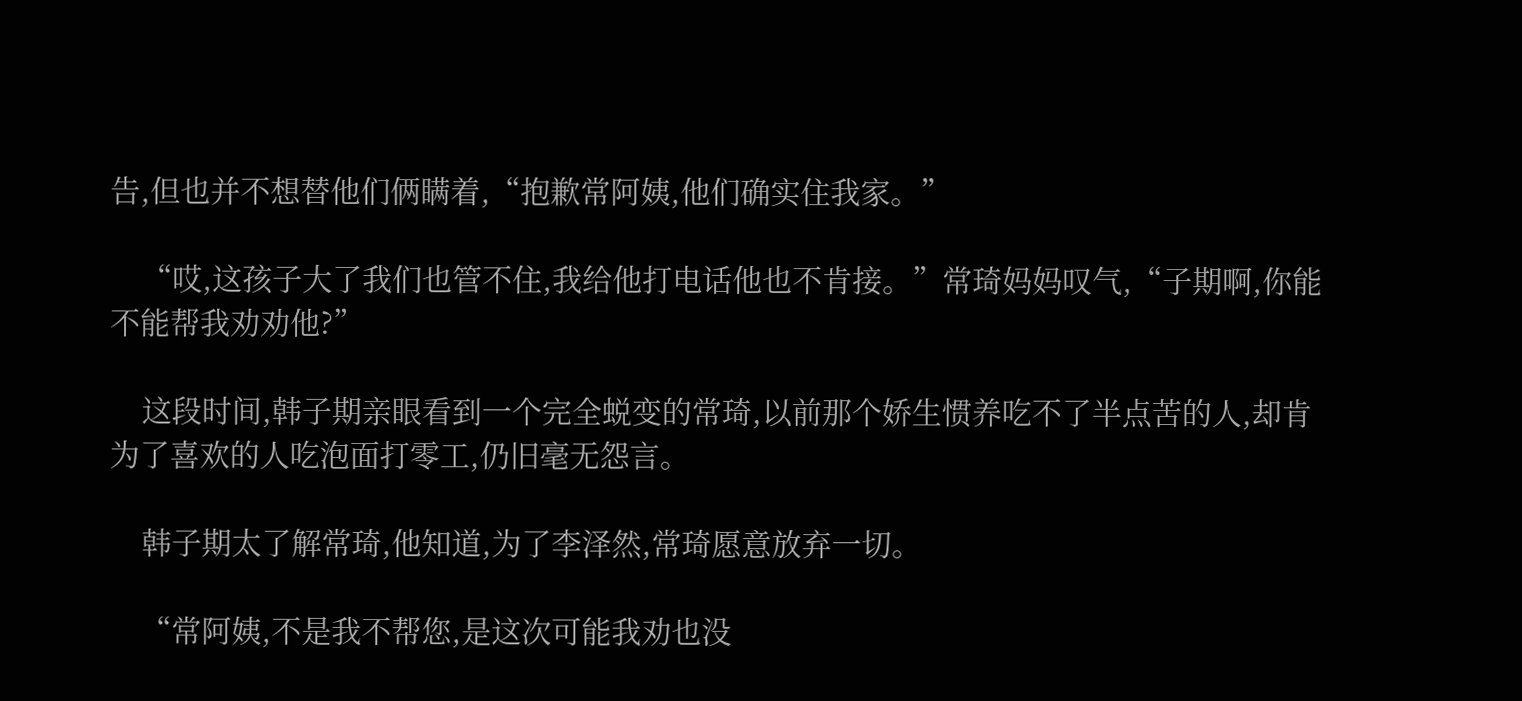告,但也并不想替他们俩瞒着,“抱歉常阿姨,他们确实住我家。”

    “哎,这孩子大了我们也管不住,我给他打电话他也不肯接。”常琦妈妈叹气,“子期啊,你能不能帮我劝劝他?”

    这段时间,韩子期亲眼看到一个完全蜕变的常琦,以前那个娇生惯养吃不了半点苦的人,却肯为了喜欢的人吃泡面打零工,仍旧毫无怨言。

    韩子期太了解常琦,他知道,为了李泽然,常琦愿意放弃一切。

    “常阿姨,不是我不帮您,是这次可能我劝也没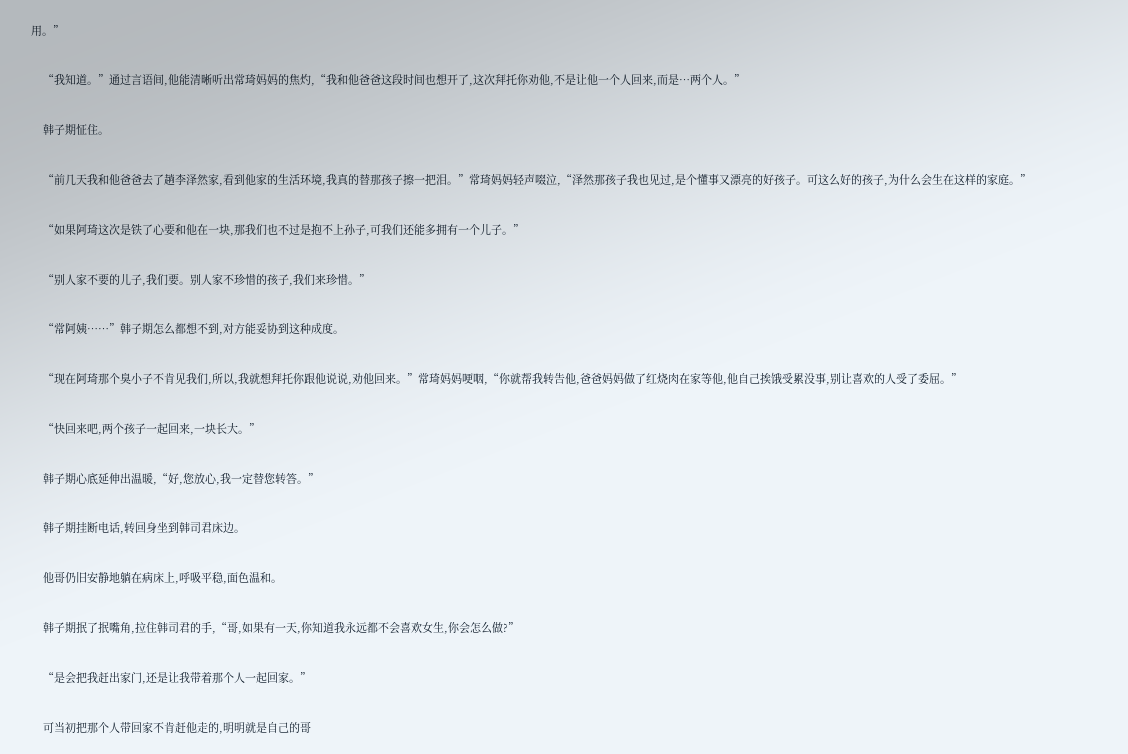用。”

    “我知道。”通过言语间,他能清晰听出常琦妈妈的焦灼,“我和他爸爸这段时间也想开了,这次拜托你劝他,不是让他一个人回来,而是…两个人。”

    韩子期怔住。

    “前几天我和他爸爸去了趟李泽然家,看到他家的生活环境,我真的替那孩子擦一把泪。”常琦妈妈轻声啜泣,“泽然那孩子我也见过,是个懂事又漂亮的好孩子。可这么好的孩子,为什么会生在这样的家庭。”

    “如果阿琦这次是铁了心要和他在一块,那我们也不过是抱不上孙子,可我们还能多拥有一个儿子。”

    “别人家不要的儿子,我们要。别人家不珍惜的孩子,我们来珍惜。”

    “常阿姨……”韩子期怎么都想不到,对方能妥协到这种成度。

    “现在阿琦那个臭小子不肯见我们,所以,我就想拜托你跟他说说,劝他回来。”常琦妈妈哽咽,“你就帮我转告他,爸爸妈妈做了红烧肉在家等他,他自己挨饿受累没事,别让喜欢的人受了委屈。”

    “快回来吧,两个孩子一起回来,一块长大。”

    韩子期心底延伸出温暖,“好,您放心,我一定替您转答。”

    韩子期挂断电话,转回身坐到韩司君床边。

    他哥仍旧安静地躺在病床上,呼吸平稳,面色温和。

    韩子期抿了抿嘴角,拉住韩司君的手,“哥,如果有一天,你知道我永远都不会喜欢女生,你会怎么做?”

    “是会把我赶出家门,还是让我带着那个人一起回家。”

    可当初把那个人带回家不肯赶他走的,明明就是自己的哥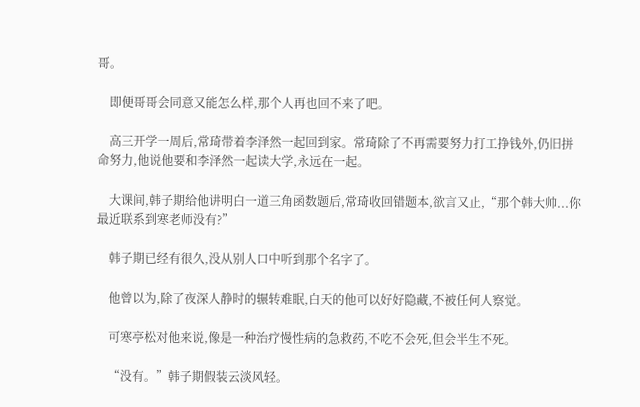哥。

    即便哥哥会同意又能怎么样,那个人再也回不来了吧。

    高三开学一周后,常琦带着李泽然一起回到家。常琦除了不再需要努力打工挣钱外,仍旧拼命努力,他说他要和李泽然一起读大学,永远在一起。

    大课间,韩子期给他讲明白一道三角函数题后,常琦收回错题本,欲言又止,“那个韩大帅...你最近联系到寒老师没有?”

    韩子期已经有很久,没从别人口中听到那个名字了。

    他曾以为,除了夜深人静时的辗转难眠,白天的他可以好好隐藏,不被任何人察觉。

    可寒亭松对他来说,像是一种治疗慢性病的急救药,不吃不会死,但会半生不死。

    “没有。”韩子期假装云淡风轻。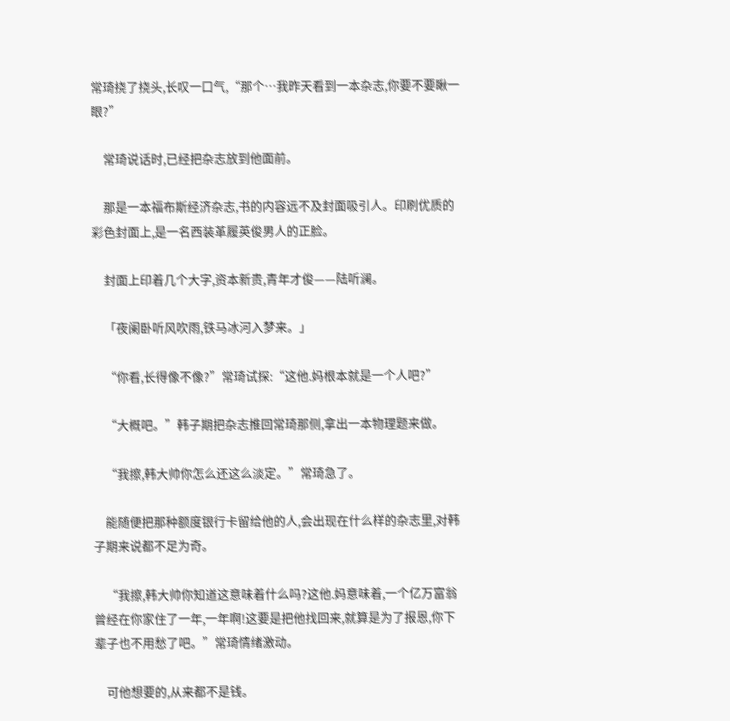常琦挠了挠头,长叹一口气,“那个…我昨天看到一本杂志,你要不要瞅一眼?”

    常琦说话时,已经把杂志放到他面前。

    那是一本福布斯经济杂志,书的内容远不及封面吸引人。印刷优质的彩色封面上,是一名西装革履英俊男人的正脸。

    封面上印着几个大字,资本新贵,青年才俊——陆听澜。

    「夜阑卧听风吹雨,铁马冰河入梦来。」

    “你看,长得像不像?”常琦试探:“这他.妈根本就是一个人吧?”

    “大概吧。”韩子期把杂志推回常琦那侧,拿出一本物理题来做。

    “我擦,韩大帅你怎么还这么淡定。”常琦急了。

    能随便把那种额度银行卡留给他的人,会出现在什么样的杂志里,对韩子期来说都不足为奇。

    “我擦,韩大帅你知道这意味着什么吗?这他.妈意味着,一个亿万富翁曾经在你家住了一年,一年啊!这要是把他找回来,就算是为了报恩,你下辈子也不用愁了吧。”常琦情绪激动。

    可他想要的,从来都不是钱。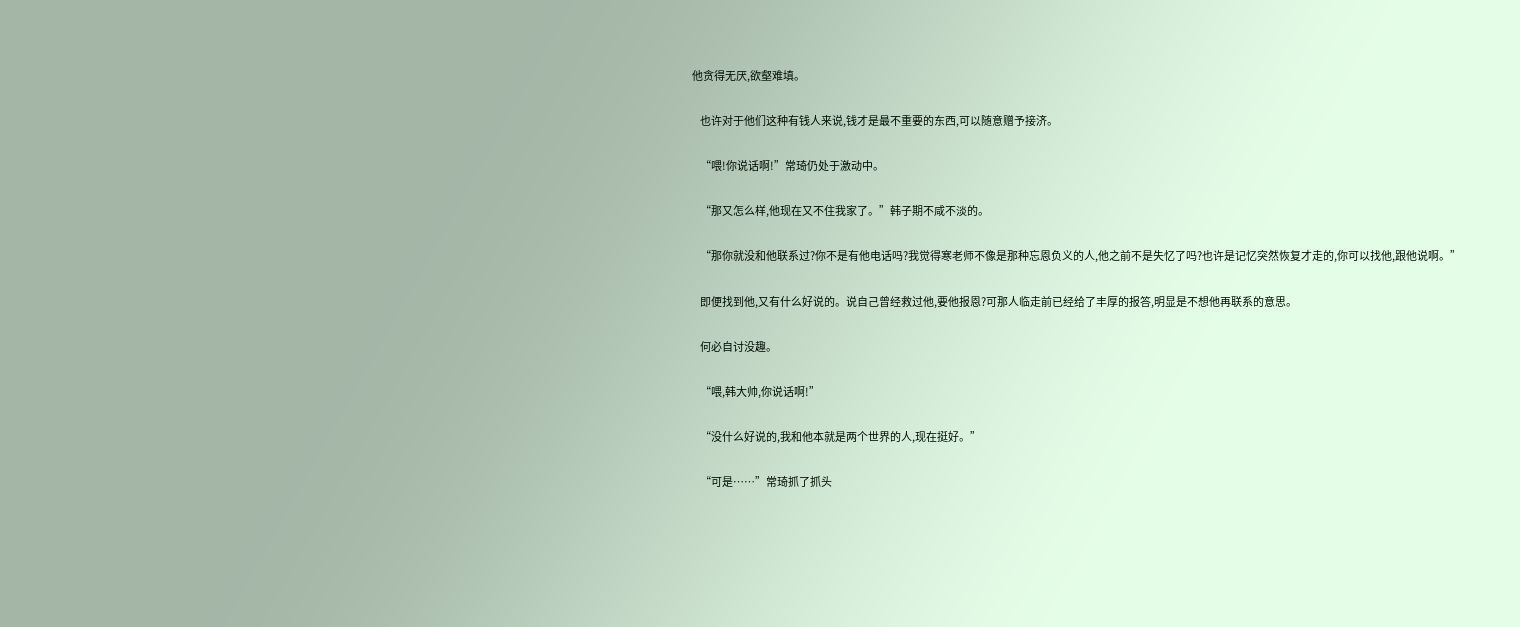他贪得无厌,欲壑难填。

    也许对于他们这种有钱人来说,钱才是最不重要的东西,可以随意赠予接济。

    “喂!你说话啊!”常琦仍处于激动中。

    “那又怎么样,他现在又不住我家了。”韩子期不咸不淡的。

    “那你就没和他联系过?你不是有他电话吗?我觉得寒老师不像是那种忘恩负义的人,他之前不是失忆了吗?也许是记忆突然恢复才走的,你可以找他,跟他说啊。”

    即便找到他,又有什么好说的。说自己曾经救过他,要他报恩?可那人临走前已经给了丰厚的报答,明显是不想他再联系的意思。

    何必自讨没趣。

    “喂,韩大帅,你说话啊!”

    “没什么好说的,我和他本就是两个世界的人,现在挺好。”

    “可是……”常琦抓了抓头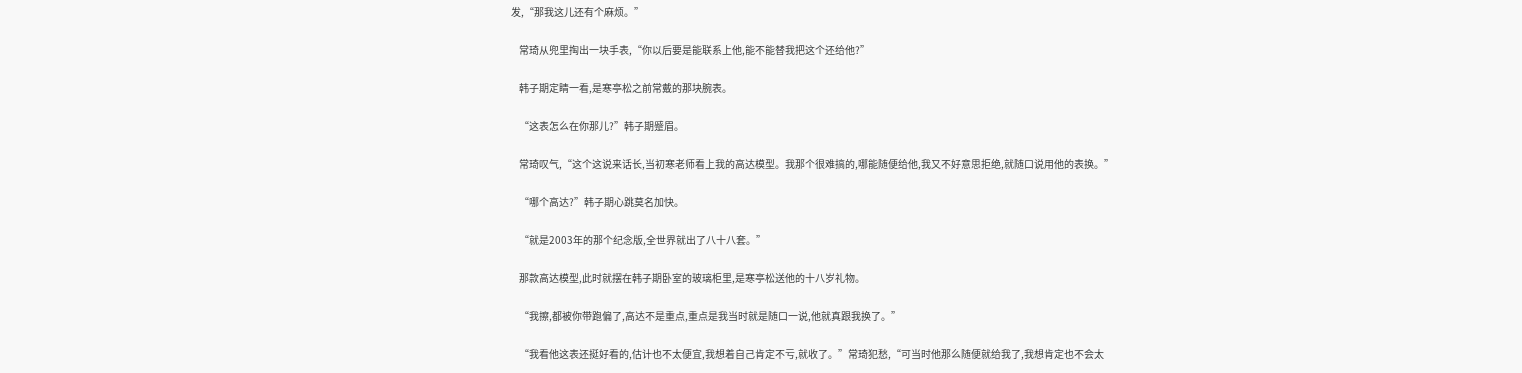发,“那我这儿还有个麻烦。”

    常琦从兜里掏出一块手表,“你以后要是能联系上他,能不能替我把这个还给他?”

    韩子期定睛一看,是寒亭松之前常戴的那块腕表。

    “这表怎么在你那儿?”韩子期蹙眉。

    常琦叹气,“这个这说来话长,当初寒老师看上我的高达模型。我那个很难搞的,哪能随便给他,我又不好意思拒绝,就随口说用他的表换。”

    “哪个高达?”韩子期心跳莫名加快。

    “就是2003年的那个纪念版,全世界就出了八十八套。”

    那款高达模型,此时就摆在韩子期卧室的玻璃柜里,是寒亭松送他的十八岁礼物。

    “我擦,都被你带跑偏了,高达不是重点,重点是我当时就是随口一说,他就真跟我换了。”

    “我看他这表还挺好看的,估计也不太便宜,我想着自己肯定不亏,就收了。”常琦犯愁,“可当时他那么随便就给我了,我想肯定也不会太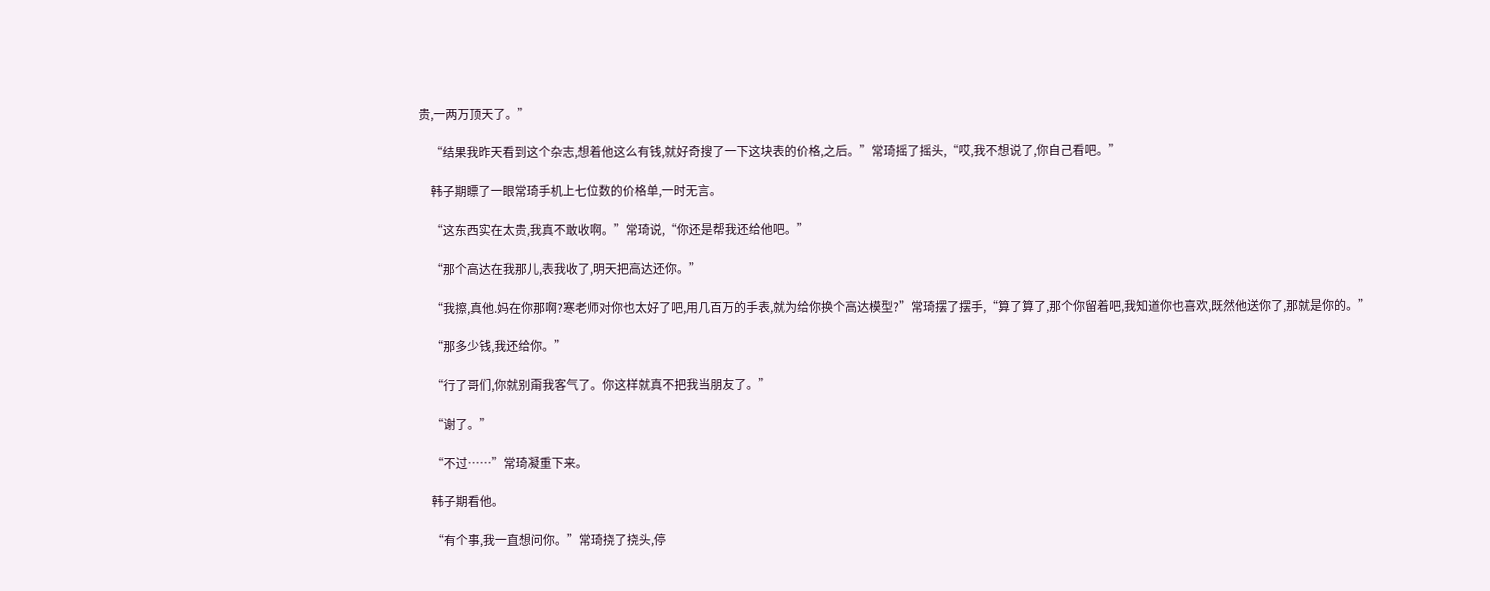贵,一两万顶天了。”

    “结果我昨天看到这个杂志,想着他这么有钱,就好奇搜了一下这块表的价格,之后。”常琦摇了摇头,“哎,我不想说了,你自己看吧。”

    韩子期瞟了一眼常琦手机上七位数的价格单,一时无言。

    “这东西实在太贵,我真不敢收啊。”常琦说,“你还是帮我还给他吧。”

    “那个高达在我那儿,表我收了,明天把高达还你。”

    “我擦,真他.妈在你那啊?寒老师对你也太好了吧,用几百万的手表,就为给你换个高达模型?”常琦摆了摆手,“算了算了,那个你留着吧,我知道你也喜欢,既然他送你了,那就是你的。”

    “那多少钱,我还给你。”

    “行了哥们,你就别甭我客气了。你这样就真不把我当朋友了。”

    “谢了。”

    “不过……”常琦凝重下来。

    韩子期看他。

    “有个事,我一直想问你。”常琦挠了挠头,停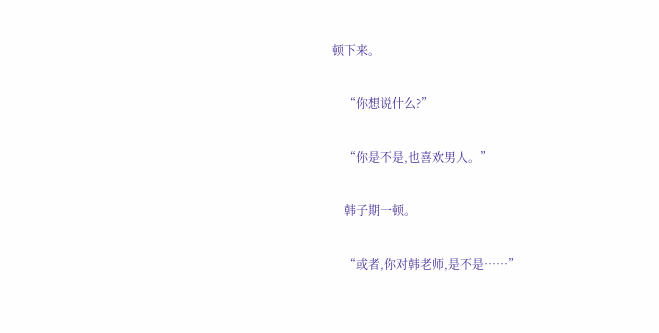顿下来。

    “你想说什么?”

    “你是不是,也喜欢男人。”

    韩子期一顿。

    “或者,你对韩老师,是不是……”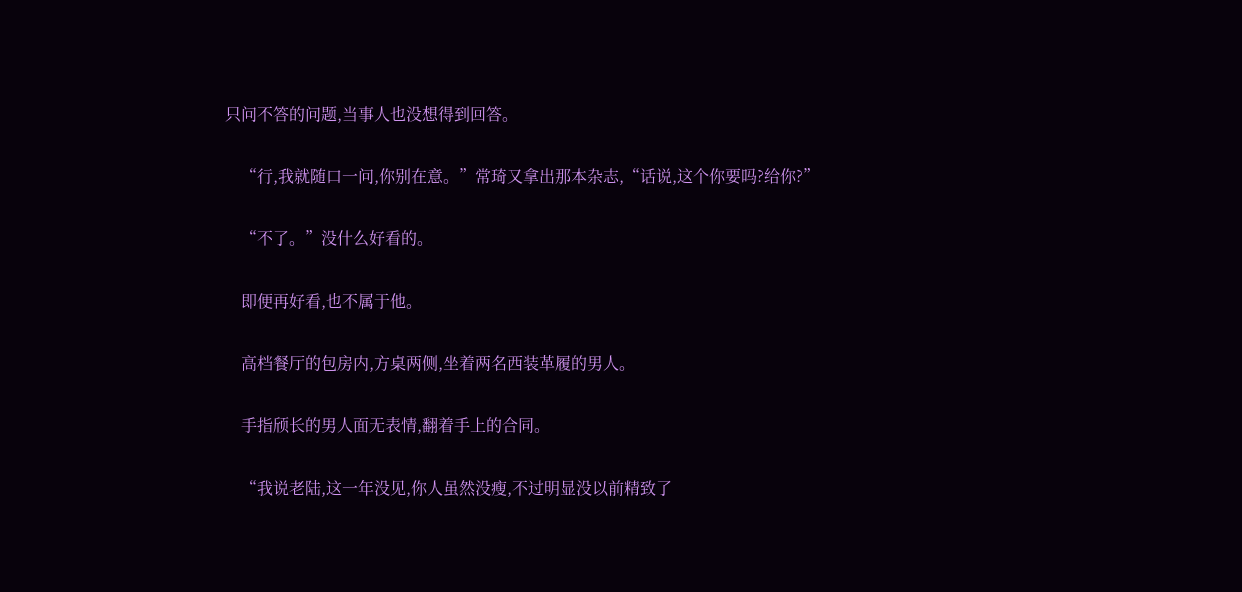只问不答的问题,当事人也没想得到回答。

    “行,我就随口一问,你别在意。”常琦又拿出那本杂志,“话说,这个你要吗?给你?”

    “不了。”没什么好看的。

    即便再好看,也不属于他。

    高档餐厅的包房内,方桌两侧,坐着两名西装革履的男人。

    手指颀长的男人面无表情,翻着手上的合同。

    “我说老陆,这一年没见,你人虽然没瘦,不过明显没以前精致了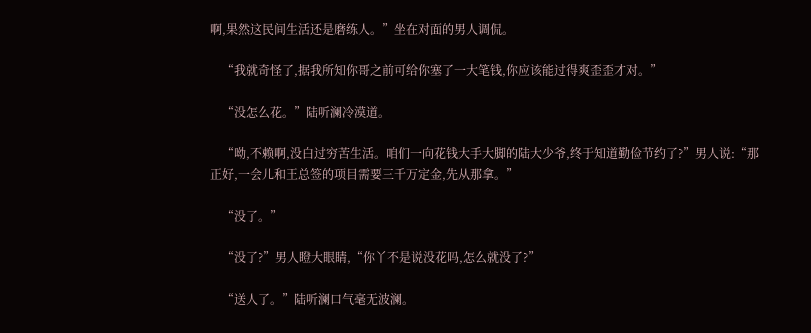啊,果然这民间生活还是磨练人。”坐在对面的男人调侃。

    “我就奇怪了,据我所知你哥之前可给你塞了一大笔钱,你应该能过得爽歪歪才对。”

    “没怎么花。”陆听澜冷漠道。

    “呦,不赖啊,没白过穷苦生活。咱们一向花钱大手大脚的陆大少爷,终于知道勤俭节约了?”男人说:“那正好,一会儿和王总签的项目需要三千万定金,先从那拿。”

    “没了。”

    “没了?”男人瞪大眼睛,“你丫不是说没花吗,怎么就没了?”

    “送人了。”陆听澜口气毫无波澜。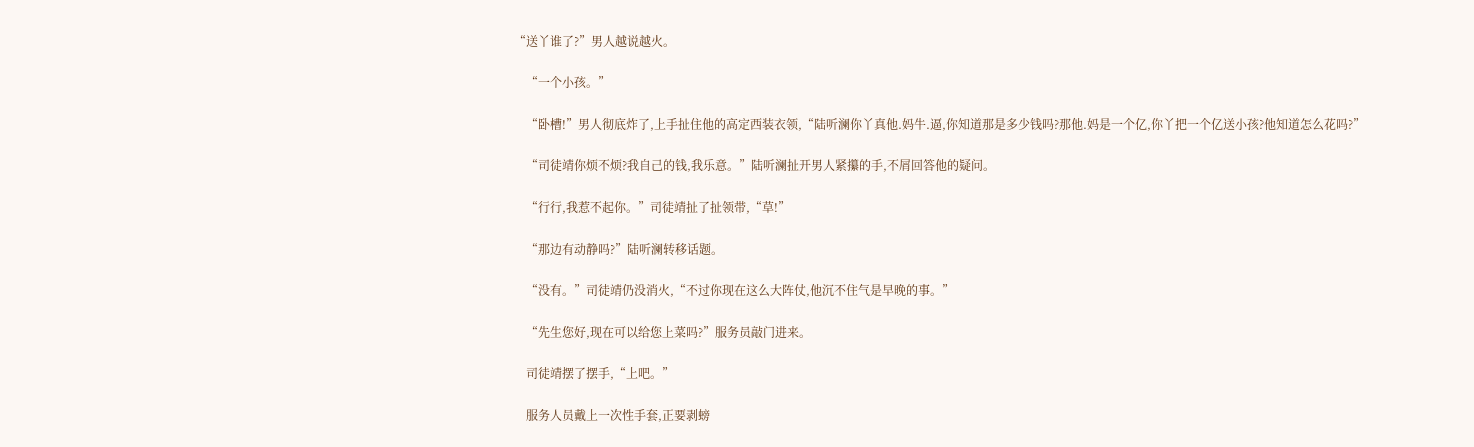“送丫谁了?”男人越说越火。

    “一个小孩。”

    “卧槽!”男人彻底炸了,上手扯住他的高定西装衣领,“陆听澜你丫真他.妈牛.逼,你知道那是多少钱吗?那他.妈是一个亿,你丫把一个亿送小孩?他知道怎么花吗?”

    “司徒靖你烦不烦?我自己的钱,我乐意。”陆听澜扯开男人紧攥的手,不屑回答他的疑问。

    “行行,我惹不起你。”司徒靖扯了扯领带,“草!”

    “那边有动静吗?”陆听澜转移话题。

    “没有。”司徒靖仍没消火,“不过你现在这么大阵仗,他沉不住气是早晚的事。”

    “先生您好,现在可以给您上菜吗?”服务员敲门进来。

    司徒靖摆了摆手,“上吧。”

    服务人员戴上一次性手套,正要剥螃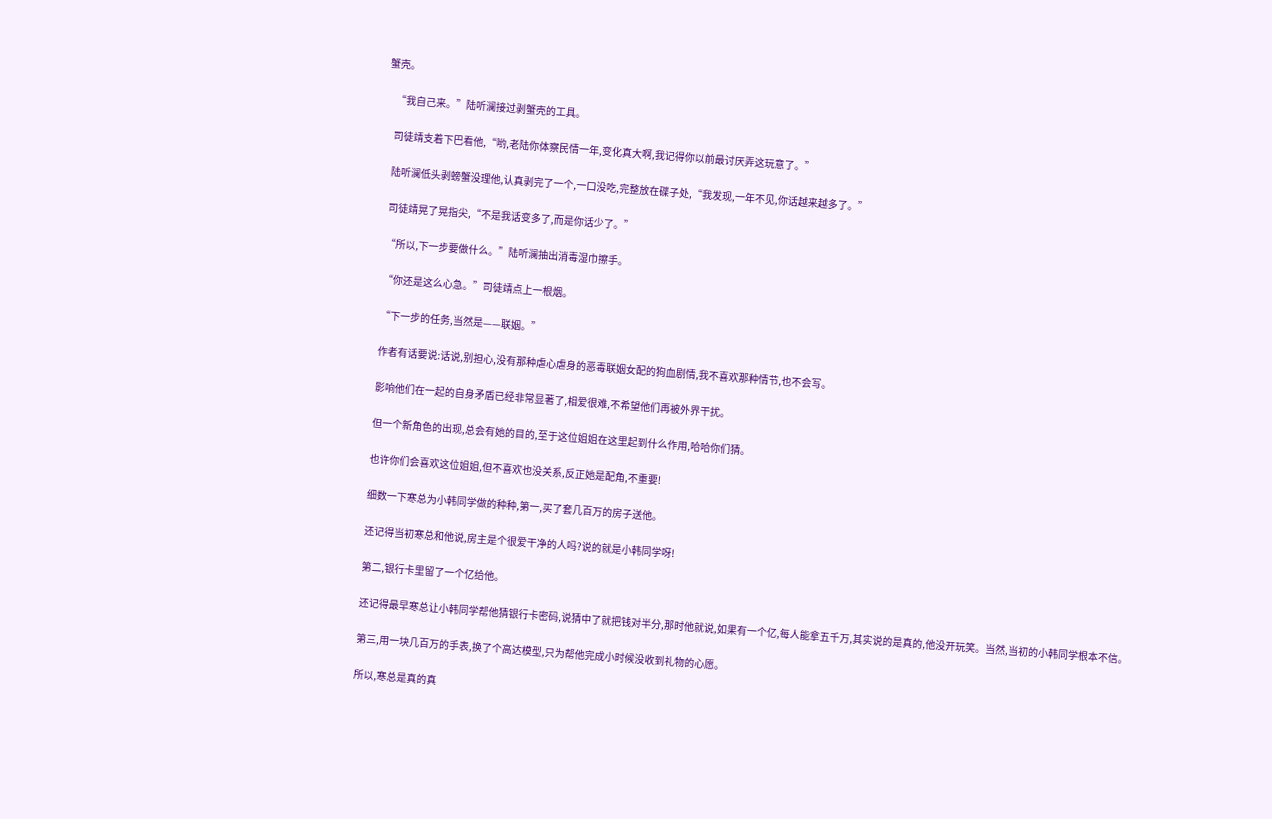蟹壳。

    “我自己来。”陆听澜接过剥蟹壳的工具。

    司徒靖支着下巴看他,“哟,老陆你体察民情一年,变化真大啊,我记得你以前最讨厌弄这玩意了。”

    陆听澜低头剥螃蟹没理他,认真剥完了一个,一口没吃,完整放在碟子处,“我发现,一年不见,你话越来越多了。”

    司徒靖晃了晃指尖,“不是我话变多了,而是你话少了。”

    “所以,下一步要做什么。”陆听澜抽出消毒湿巾擦手。

    “你还是这么心急。”司徒靖点上一根烟。

    “下一步的任务,当然是——联姻。”

    作者有话要说:话说,别担心,没有那种虐心虐身的恶毒联姻女配的狗血剧情,我不喜欢那种情节,也不会写。

    影响他们在一起的自身矛盾已经非常显著了,相爱很难,不希望他们再被外界干扰。

    但一个新角色的出现,总会有她的目的,至于这位姐姐在这里起到什么作用,哈哈你们猜。

    也许你们会喜欢这位姐姐,但不喜欢也没关系,反正她是配角,不重要!

    细数一下寒总为小韩同学做的种种,第一,买了套几百万的房子送他。

    还记得当初寒总和他说,房主是个很爱干净的人吗?说的就是小韩同学呀!

    第二,银行卡里留了一个亿给他。

    还记得最早寒总让小韩同学帮他猜银行卡密码,说猜中了就把钱对半分,那时他就说,如果有一个亿,每人能拿五千万,其实说的是真的,他没开玩笑。当然,当初的小韩同学根本不信。

    第三,用一块几百万的手表,换了个高达模型,只为帮他完成小时候没收到礼物的心愿。

    所以,寒总是真的真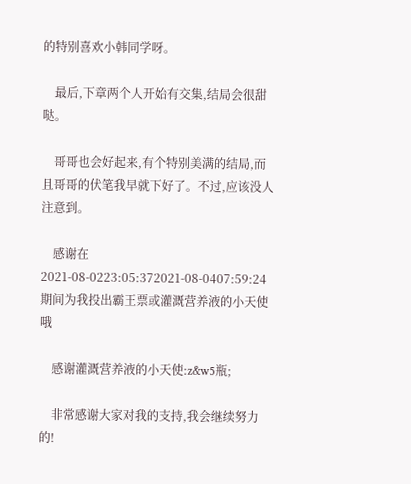的特别喜欢小韩同学呀。

    最后,下章两个人开始有交集,结局会很甜哒。

    哥哥也会好起来,有个特别美满的结局,而且哥哥的伏笔我早就下好了。不过,应该没人注意到。

    感谢在2021-08-0223:05:372021-08-0407:59:24期间为我投出霸王票或灌溉营养液的小天使哦

    感谢灌溉营养液的小天使:z&w5瓶;

    非常感谢大家对我的支持,我会继续努力的!